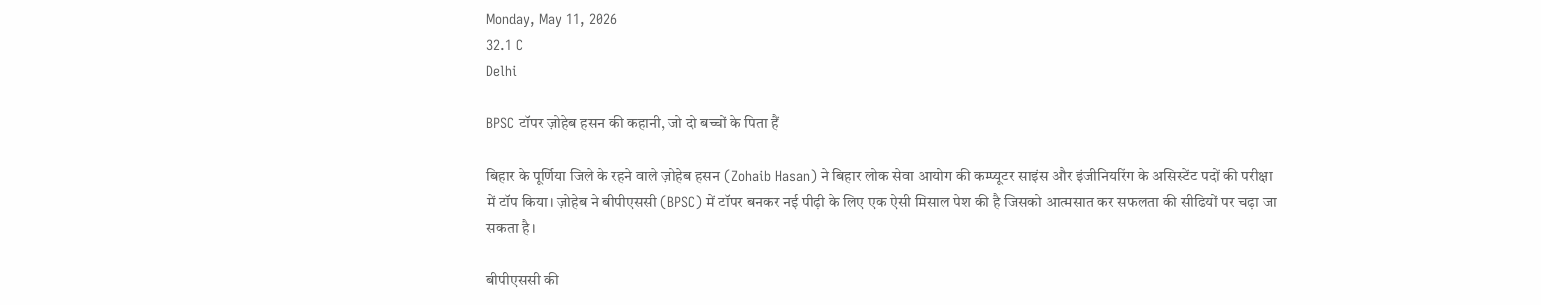Monday, May 11, 2026
32.1 C
Delhi

BPSC टॉपर ज़ोहेब हसन की कहानी, जो दो बच्चों के पिता हैं

बिहार के पूर्णिया जिले के रहने वाले ज़ोहेब हसन (Zohaib Hasan) ने बिहार लोक सेवा आयोग की कम्प्यूटर साइंस और इंजीनियरिंग के असिस्टेंट पदों की परीक्षा में टॉप किया। ज़ोहेब ने बीपीएससी (BPSC) में टॉपर बनकर नई पीढ़ी के लिए एक ऐसी मिसाल पेश की है जिसको आत्मसात कर सफलता की सीढियों पर चढ़ा जा सकता है।

बीपीएससी की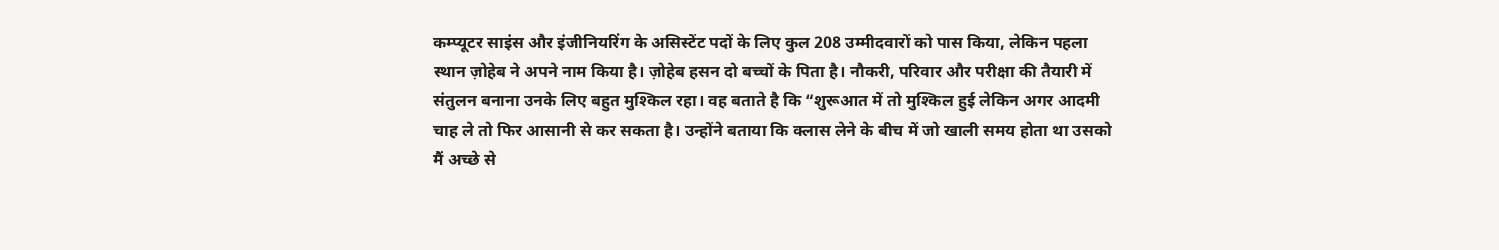कम्प्यूटर साइंस और इंजीनियरिंग के असिस्टेंट पदों के लिए कुल 208 उम्मीदवारों को पास किया, लेकिन पहला स्थान ज़ोहेब ने अपने नाम किया है। ज़ोहेब हसन दो बच्चों के पिता है। नौकरी, परिवार और परीक्षा की तैयारी में संतुलन बनाना उनके लिए बहुत मुश्किल रहा। वह बताते है कि “शुरूआत में तो मुश्किल हुई लेकिन अगर आदमी चाह ले तो फिर आसानी से कर सकता है। उन्होंने बताया कि क्लास लेने के बीच में जो खाली समय होता था उसको मैं अच्छे से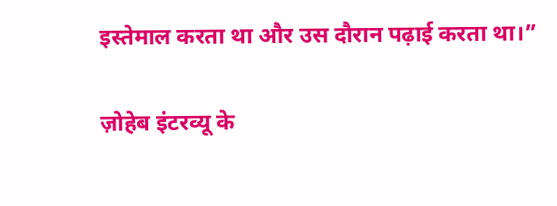इस्तेमाल करता था और उस दौरान पढ़ाई करता था।”

ज़ोहेब इंटरव्यू के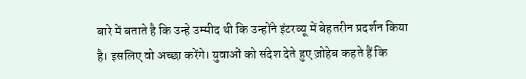बारे में बताते है कि उन्हे उम्मीद थी कि उन्होंने इंटरव्यू में बेहतरीन प्रदर्शन किया है। इसलिए वो अच्छा करेंगे। युवाओं को संदेश देते हुए ज़ोहेब कहते हैं कि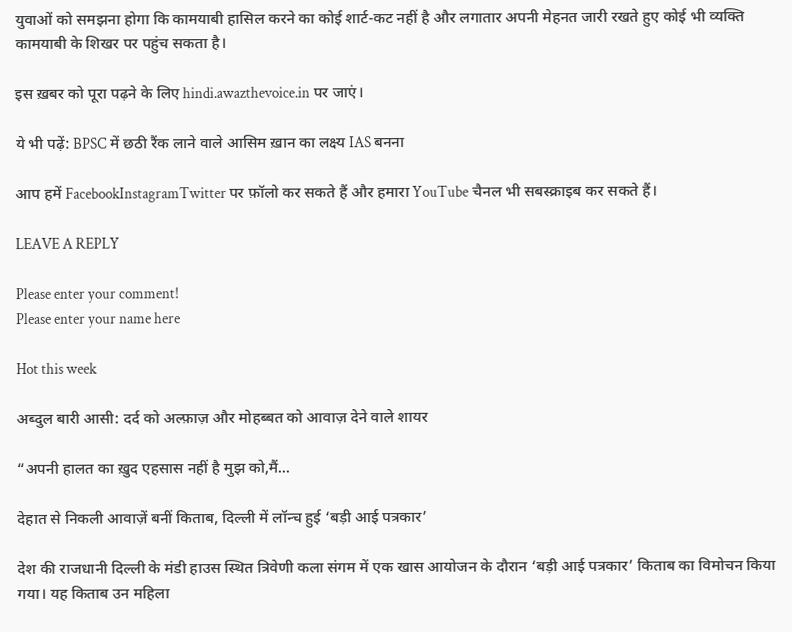युवाओं को समझना होगा कि कामयाबी हासिल करने का कोई शार्ट-कट नहीं है और लगातार अपनी मेहनत जारी रखते हुए कोई भी व्यक्ति कामयाबी के शिखर पर पहुंच सकता है।

इस ख़बर को पूरा पढ़ने के लिए hindi.awazthevoice.in पर जाएं।

ये भी पढ़ें: BPSC में छठी रैंक लाने वाले आसिम ख़ान का लक्ष्य IAS बनना

आप हमें FacebookInstagramTwitter पर फ़ॉलो कर सकते हैं और हमारा YouTube चैनल भी सबस्क्राइब कर सकते हैं।

LEAVE A REPLY

Please enter your comment!
Please enter your name here

Hot this week

अब्दुल बारी आसी: दर्द को अल्फ़ाज़ और मोहब्बत को आवाज़ देने वाले शायर

“अपनी हालत का ख़ुद एहसास नहीं है मुझ को,मैं...

देहात से निकली आवाज़ें बनीं किताब, दिल्ली में लॉन्च हुई ‘बड़ी आई पत्रकार’

देश की राजधानी दिल्ली के मंडी हाउस स्थित त्रिवेणी कला संगम में एक खास आयोजन के दौरान ‘बड़ी आई पत्रकार’ किताब का विमोचन किया गया। यह किताब उन महिला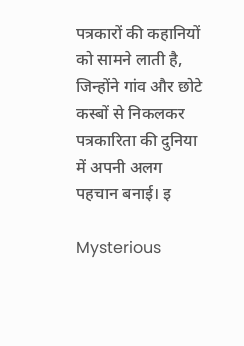पत्रकारों की कहानियों को सामने लाती है, जिन्होंने गांव और छोटे कस्बों से निकलकर पत्रकारिता की दुनिया में अपनी अलग पहचान बनाई। इ

Mysterious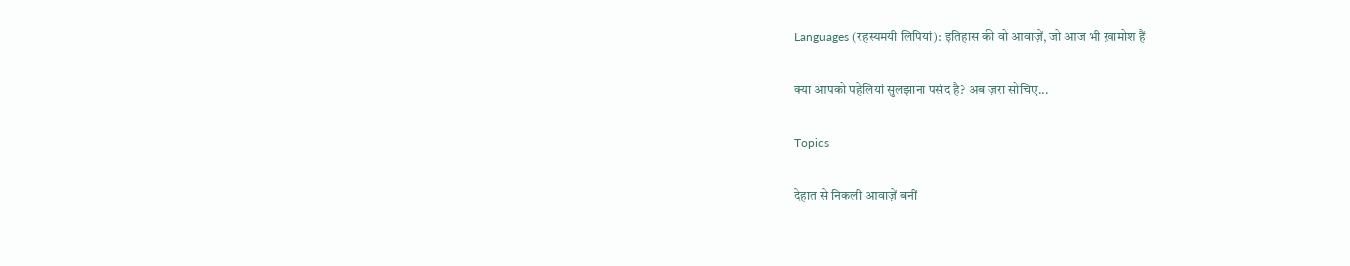Languages (रहस्यमयी लिपियां): इतिहास की वो आवाज़ें, जो आज भी ख़ामोश हैं

क्या आपको पहेलियां सुलझाना पसंद है? अब ज़रा सोचिए...

Topics

देहात से निकली आवाज़ें बनीं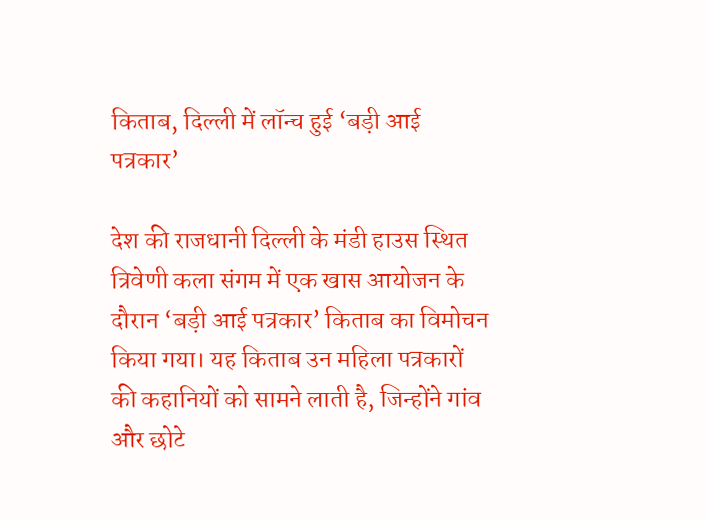किताब, दिल्ली में लॉन्च हुई ‘बड़ी आई पत्रकार’

देश की राजधानी दिल्ली के मंडी हाउस स्थित त्रिवेणी कला संगम में एक खास आयोजन के दौरान ‘बड़ी आई पत्रकार’ किताब का विमोचन किया गया। यह किताब उन महिला पत्रकारों की कहानियों को सामने लाती है, जिन्होंने गांव और छोटे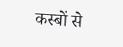कस्बों से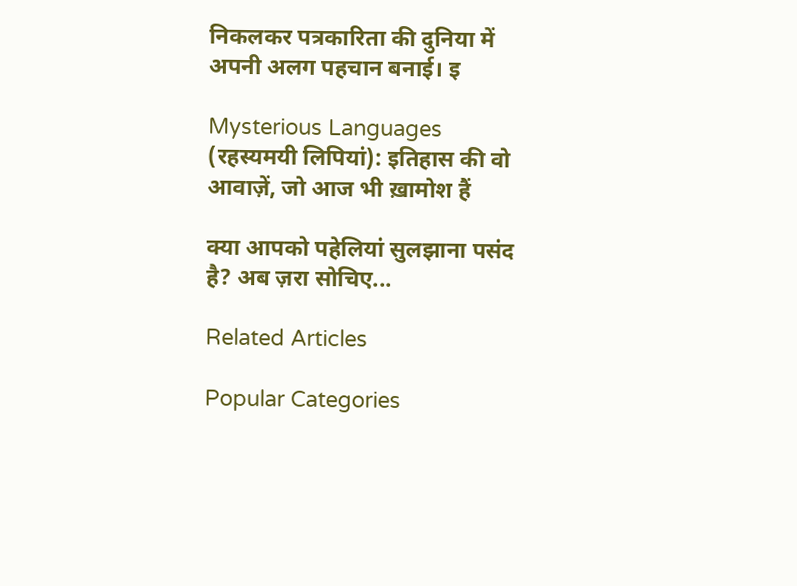निकलकर पत्रकारिता की दुनिया में अपनी अलग पहचान बनाई। इ

Mysterious Languages (रहस्यमयी लिपियां): इतिहास की वो आवाज़ें, जो आज भी ख़ामोश हैं

क्या आपको पहेलियां सुलझाना पसंद है? अब ज़रा सोचिए...

Related Articles

Popular Categories